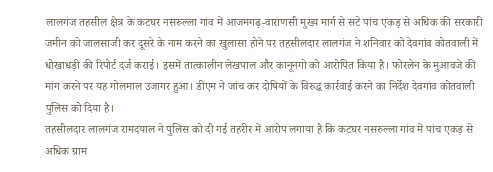लालगंज तहसील क्षेत्र के कटघर नसरुल्ला गांव में आजमगढ़-वाराणसी मुख्य मार्ग से सटे पांच एकड़ से अधिक की सरकारी जमीन को जालसाजी कर दूसरे के नाम करने का खुलासा होने पर तहसीलदार लालगंज ने शनिवार को देवगांव कोतवाली में धोखाधड़ी की रिपोर्ट दर्ज कराई। इसमें तात्कालीन लेखपाल और कानूनगो को आरोपित किया है। फोरलेन के मुआवजे की मांग करने पर यह गोलमाल उजागर हुआ। डीएम ने जांच कर दोषियों के विरुद्ध कार्रवाई करने का निर्देश देवगांव कोतवाली पुलिस को दिया है।
तहसीलदार लालगंज रामदयाल ने पुलिस को दी गई तहरीर में आरोप लगाया है कि कटघर नसरुल्ला गांव में पांच एकड़ से अधिक ग्राम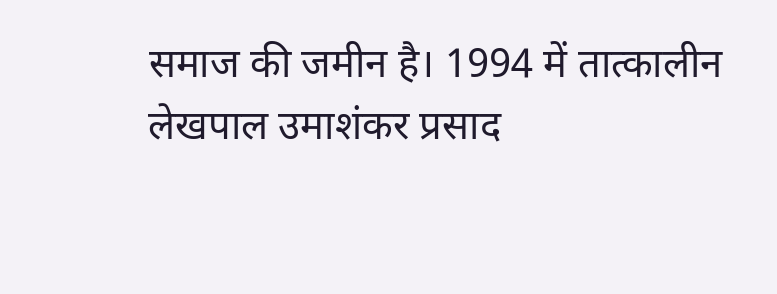समाज की जमीन है। 1994 में तात्कालीन लेखपाल उमाशंकर प्रसाद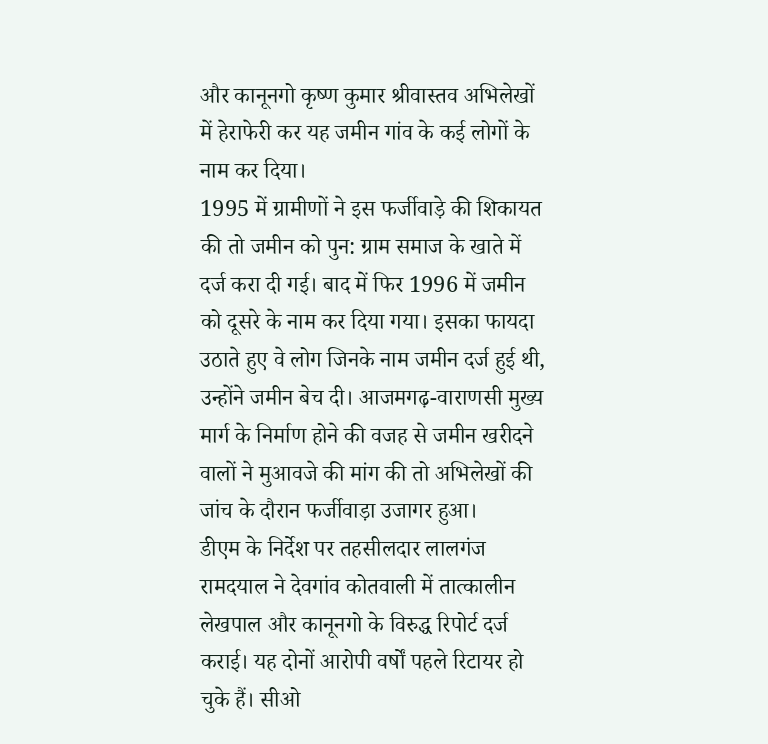और कानूनगो कृष्ण कुमार श्रीवास्तव अभिलेखों में हेराफेरी कर यह जमीन गांव के कई लोगों के नाम कर दिया।
1995 में ग्रामीणों ने इस फर्जीवाड़े की शिकायत की तो जमीन को पुन: ग्राम समाज के खाते में दर्ज करा दी गई। बाद में फिर 1996 में जमीन को दूसरे के नाम कर दिया गया। इसका फायदा उठाते हुए वे लोग जिनके नाम जमीन दर्ज हुई थी, उन्होंने जमीन बेच दी। आजमगढ़-वाराणसी मुख्य मार्ग के निर्माण होने की वजह से जमीन खरीदने वालों ने मुआवजे की मांग की तो अभिलेखों की जांच के दौरान फर्जीवाड़ा उजागर हुआ।
डीएम के निर्देश पर तहसीलदार लालगंज रामदयाल ने देवगांव कोतवाली में तात्कालीन लेखपाल और कानूनगो के विरुद्ध रिपोर्ट दर्ज कराई। यह दोनों आरोपी वर्षों पहले रिटायर हो चुके हैं। सीओ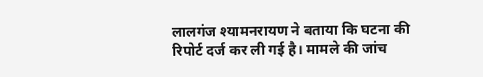लालगंज श्यामनरायण ने बताया कि घटना की रिपोर्ट दर्ज कर ली गई है। मामले की जांच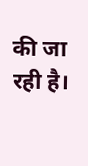की जा रही है।